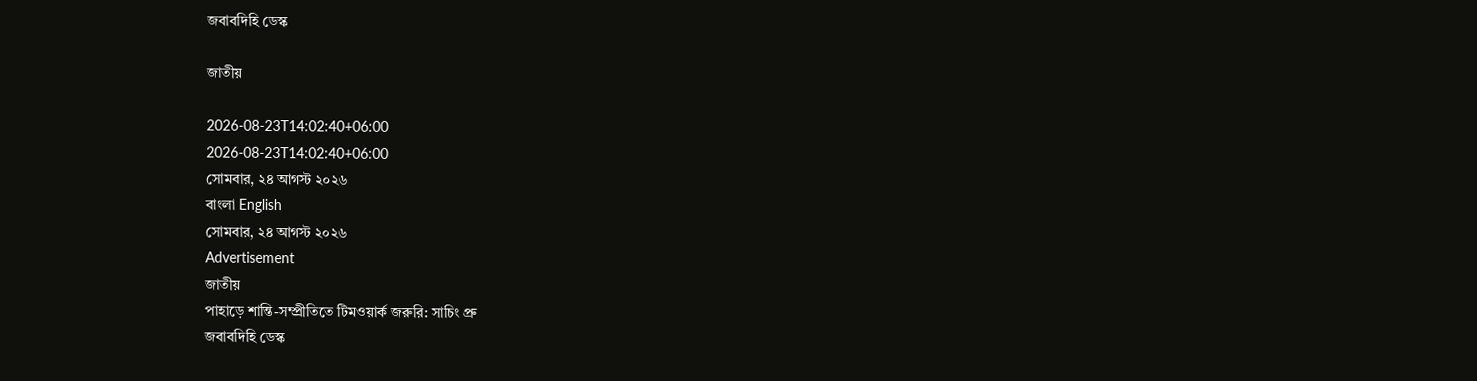জবাবদিহি ডেস্ক

জাতীয়

2026-08-23T14:02:40+06:00
2026-08-23T14:02:40+06:00
সোমবার, ২৪ আগস্ট ২০২৬
বাংলা English
সোমবার, ২৪ আগস্ট ২০২৬
Advertisement
জাতীয়
পাহাড়ে শান্তি-সম্প্রীতিতে টিমওয়ার্ক জরুরি: সাচিং প্রু
জবাবদিহি ডেস্ক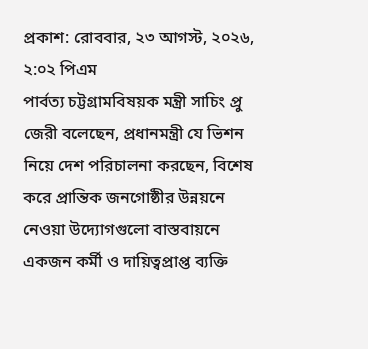প্রকাশ: রোববার, ২৩ আগস্ট, ২০২৬, ২:০২ পিএম
পার্বত্য চট্টগ্রামবিষয়ক মন্ত্রী সাচিং প্রু জেরী বলেছেন, প্রধানমন্ত্রী যে ভিশন নিয়ে দেশ পরিচালনা করছেন, বিশেষ করে প্রান্তিক জনগোষ্ঠীর উন্নয়নে নেওয়া উদ্যোগগুলো বাস্তবায়নে একজন কর্মী ও দায়িত্বপ্রাপ্ত ব্যক্তি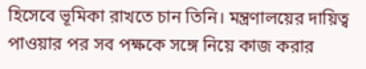হিসেবে ভূমিকা রাখতে চান তিনি। মন্ত্রণালয়ের দায়িত্ব পাওয়ার পর সব পক্ষকে সঙ্গে নিয়ে কাজ করার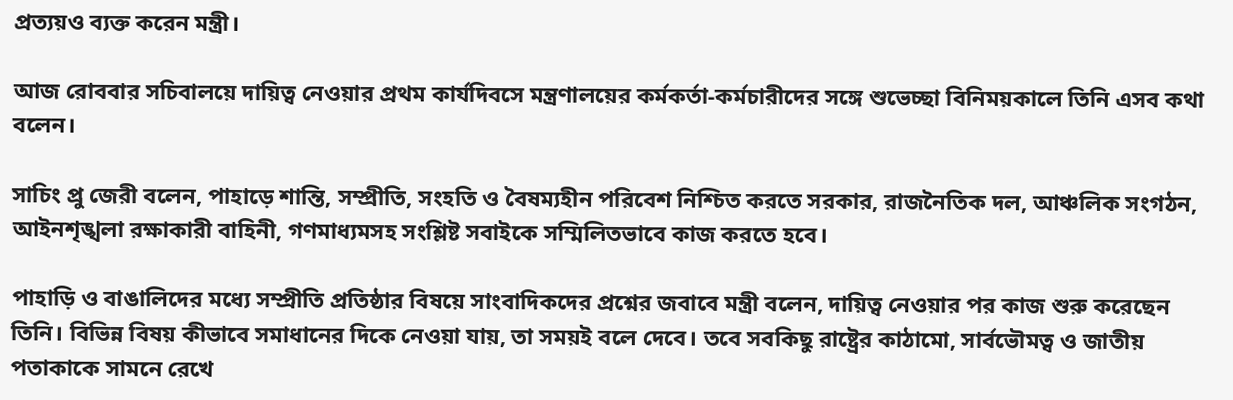প্রত্যয়ও ব্যক্ত করেন মন্ত্রী।

আজ রোববার সচিবালয়ে দায়িত্ব নেওয়ার প্রথম কার্যদিবসে মন্ত্রণালয়ের কর্মকর্তা-কর্মচারীদের সঙ্গে শুভেচ্ছা বিনিময়কালে তিনি এসব কথা বলেন।

সাচিং প্রু জেরী বলেন, পাহাড়ে শান্তি, সম্প্রীতি, সংহতি ও বৈষম্যহীন পরিবেশ নিশ্চিত করতে সরকার, রাজনৈতিক দল, আঞ্চলিক সংগঠন, আইনশৃঙ্খলা রক্ষাকারী বাহিনী, গণমাধ্যমসহ সংশ্লিষ্ট সবাইকে সম্মিলিতভাবে কাজ করতে হবে।

পাহাড়ি ও বাঙালিদের মধ্যে সম্প্রীতি প্রতিষ্ঠার বিষয়ে সাংবাদিকদের প্রশ্নের জবাবে মন্ত্রী বলেন, দায়িত্ব নেওয়ার পর কাজ শুরু করেছেন তিনি। বিভিন্ন বিষয় কীভাবে সমাধানের দিকে নেওয়া যায়, তা সময়ই বলে দেবে। তবে সবকিছু রাষ্ট্রের কাঠামো, সার্বভৌমত্ব ও জাতীয় পতাকাকে সামনে রেখে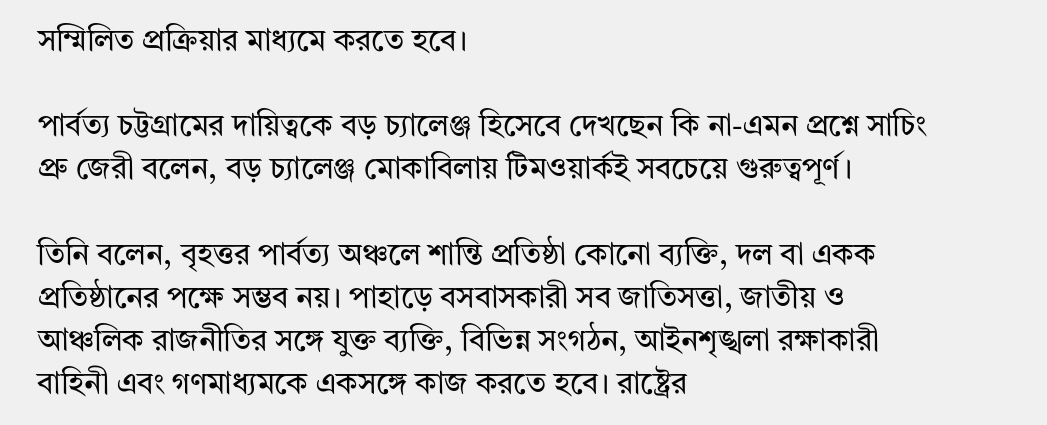সম্মিলিত প্রক্রিয়ার মাধ্যমে করতে হবে।

পার্বত্য চট্টগ্রামের দায়িত্বকে বড় চ্যালেঞ্জ হিসেবে দেখছেন কি না-এমন প্রশ্নে সাচিং প্রু জেরী বলেন, বড় চ্যালেঞ্জ মোকাবিলায় টিমওয়ার্কই সবচেয়ে গুরুত্বপূর্ণ।

তিনি বলেন, বৃহত্তর পার্বত্য অঞ্চলে শান্তি প্রতিষ্ঠা কোনো ব্যক্তি, দল বা একক প্রতিষ্ঠানের পক্ষে সম্ভব নয়। পাহাড়ে বসবাসকারী সব জাতিসত্তা, জাতীয় ও আঞ্চলিক রাজনীতির সঙ্গে যুক্ত ব্যক্তি, বিভিন্ন সংগঠন, আইনশৃঙ্খলা রক্ষাকারী বাহিনী এবং গণমাধ্যমকে একসঙ্গে কাজ করতে হবে। রাষ্ট্রের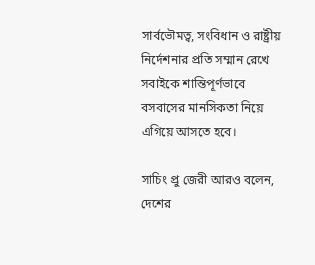সার্বভৌমত্ব, সংবিধান ও রাষ্ট্রীয় নির্দেশনার প্রতি সম্মান রেখে সবাইকে শান্তিপূর্ণভাবে বসবাসের মানসিকতা নিয়ে এগিয়ে আসতে হবে।

সাচিং প্রু জেরী আরও বলেন, দেশের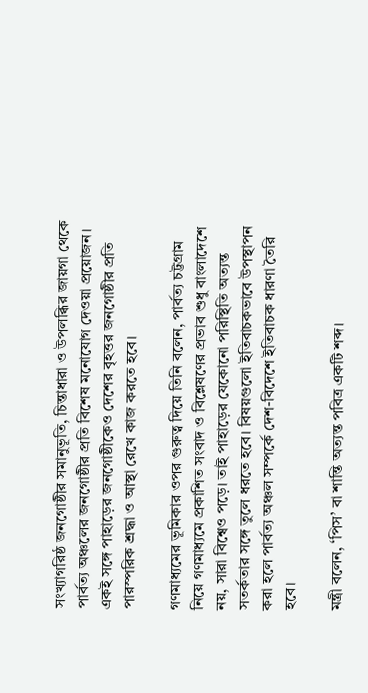সংখ্যাগরিষ্ঠ জনগোষ্ঠীর সমানুভূতি, চিন্তাধারা ও উপলব্ধির জায়গা থেকে পার্বত্য অঞ্চলের জনগোষ্ঠীর প্রতি বিশেষ মনোযোগ দেওয়া প্রয়োজন। একই সঙ্গে পাহাড়ের জনগোষ্ঠীকেও দেশের বৃহত্তর জনগোষ্ঠীর প্রতি পারস্পরিক শ্রদ্ধা ও আস্থা রেখে কাজ করতে হবে।

গণমাধ্যমের ভূমিকার ওপর গুরুত্ব দিয়ে তিনি বলেন, পার্বত্য চট্টগ্রাম নিয়ে গণমাধ্যমে প্রকাশিত সংবাদ ও বিশ্লেষণের প্রভাব শুধু বাংলাদেশে নয়, সারা বিশ্বেও পড়ে। তাই পাহাড়ের যেকোনো পরিস্থিতি অত্যন্ত সতর্কতার সঙ্গে তুলে ধরতে হবে। বিষয়গুলো ইতিবাচকভাবে উপস্থাপন করা হলে পার্বত্য অঞ্চল সম্পর্কে দেশ-বিদেশে ইতিবাচক ধারণা তৈরি হবে।

মন্ত্রী বলেন, ‘পিস’ বা শান্তি অত্যন্ত পবিত্র একটি শব্দ।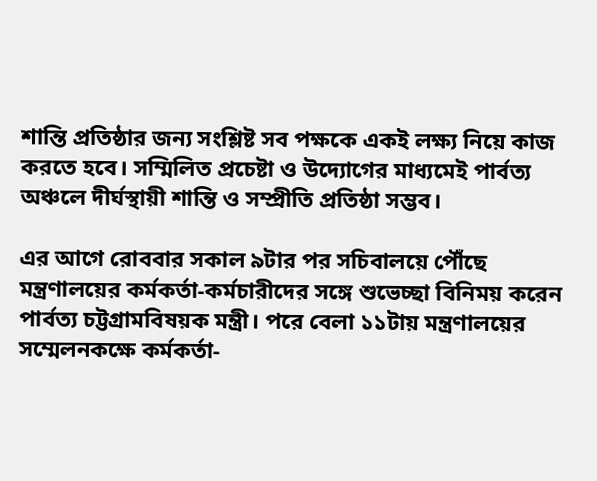শান্তি প্রতিষ্ঠার জন্য সংশ্লিষ্ট সব পক্ষকে একই লক্ষ্য নিয়ে কাজ করতে হবে। সম্মিলিত প্রচেষ্টা ও উদ্যোগের মাধ্যমেই পার্বত্য অঞ্চলে দীর্ঘস্থায়ী শান্তি ও সম্প্রীতি প্রতিষ্ঠা সম্ভব।

এর আগে রোববার সকাল ৯টার পর সচিবালয়ে পৌঁছে মন্ত্রণালয়ের কর্মকর্তা-কর্মচারীদের সঙ্গে শুভেচ্ছা বিনিময় করেন পার্বত্য চট্টগ্রামবিষয়ক মন্ত্রী। পরে বেলা ১১টায় মন্ত্রণালয়ের সম্মেলনকক্ষে কর্মকর্তা-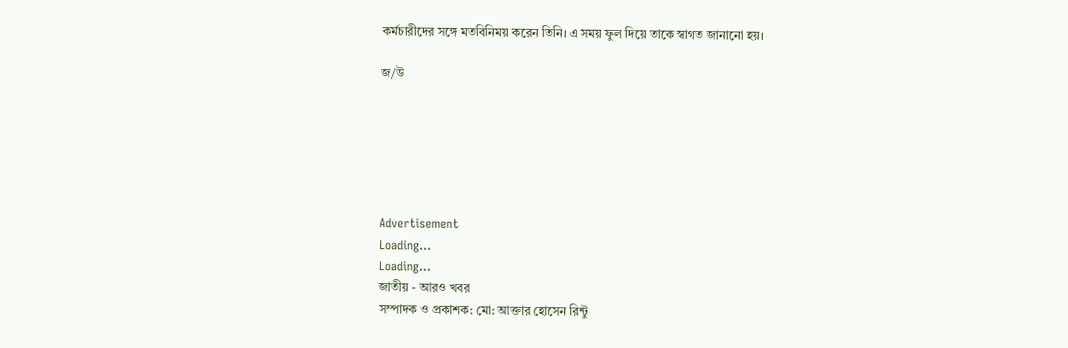কর্মচারীদের সঙ্গে মতবিনিময় করেন তিনি। এ সময় ফুল দিয়ে তাকে স্বাগত জানানো হয়।

জ/উ






Advertisement
Loading...
Loading...
জাতীয় - আরও খবর
সম্পাদক ও প্রকাশক: মো: আক্তার হোসেন রিন্টু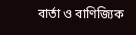বার্তা ও বাণিজ্যিক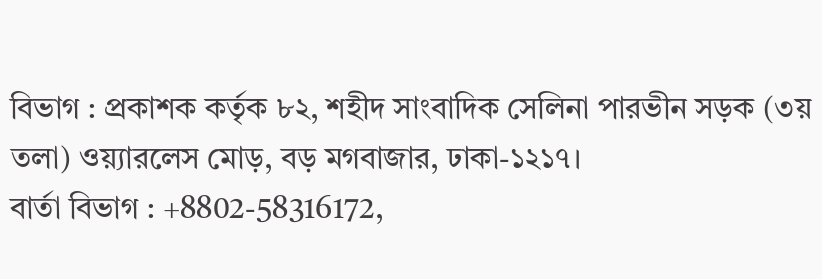বিভাগ : প্রকাশক কর্তৃক ৮২, শহীদ সাংবাদিক সেলিনা পারভীন সড়ক (৩য় তলা) ওয়্যারলেস মোড়, বড় মগবাজার, ঢাকা-১২১৭।
বার্তা বিভাগ : +8802-58316172,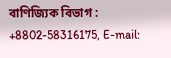বাণিজ্যিক বিভাগ : +8802-58316175, E-mail: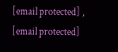[email protected] , [email protected]